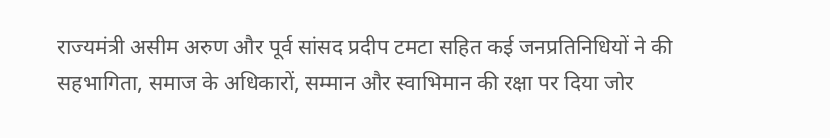राज्यमंत्री असीम अरुण और पूर्व सांसद प्रदीप टमटा सहित कई जनप्रतिनिधियों ने की सहभागिता, समाज के अधिकारों, सम्मान और स्वाभिमान की रक्षा पर दिया जोर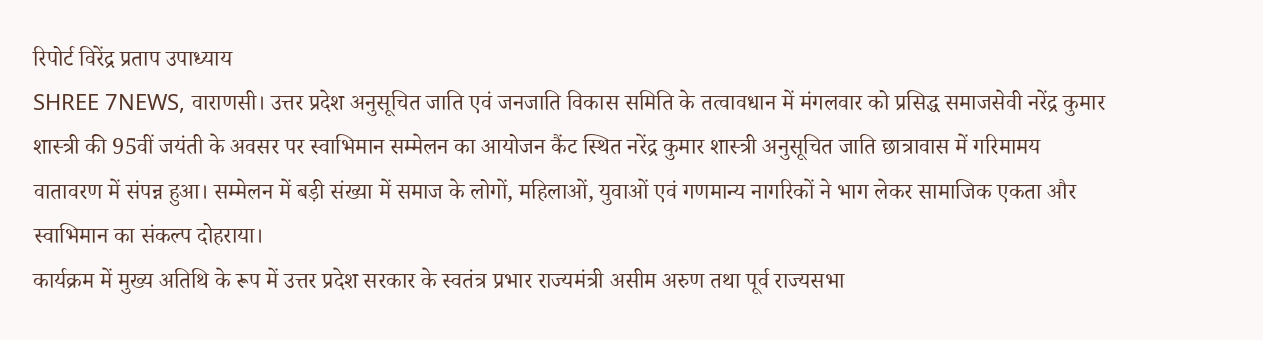रिपोर्ट विरेंद्र प्रताप उपाध्याय
SHREE 7NEWS, वाराणसी। उत्तर प्रदेश अनुसूचित जाति एवं जनजाति विकास समिति के तत्वावधान में मंगलवार को प्रसिद्ध समाजसेवी नरेंद्र कुमार शास्त्री की 95वीं जयंती के अवसर पर स्वाभिमान सम्मेलन का आयोजन कैंट स्थित नरेंद्र कुमार शास्त्री अनुसूचित जाति छात्रावास में गरिमामय वातावरण में संपन्न हुआ। सम्मेलन में बड़ी संख्या में समाज के लोगों, महिलाओं, युवाओं एवं गणमान्य नागरिकों ने भाग लेकर सामाजिक एकता और स्वाभिमान का संकल्प दोहराया।
कार्यक्रम में मुख्य अतिथि के रूप में उत्तर प्रदेश सरकार के स्वतंत्र प्रभार राज्यमंत्री असीम अरुण तथा पूर्व राज्यसभा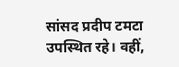सांसद प्रदीप टमटा उपस्थित रहे। वहीं,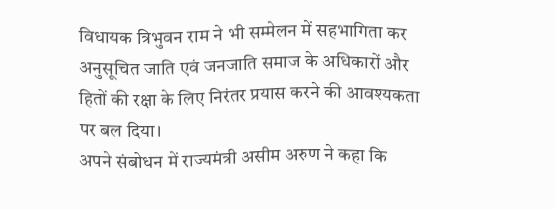विधायक त्रिभुवन राम ने भी सम्मेलन में सहभागिता कर अनुसूचित जाति एवं जनजाति समाज के अधिकारों और हितों की रक्षा के लिए निरंतर प्रयास करने की आवश्यकता पर बल दिया।
अपने संबोधन में राज्यमंत्री असीम अरुण ने कहा कि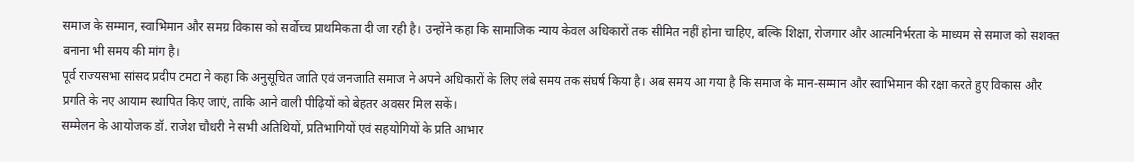समाज के सम्मान, स्वाभिमान और समग्र विकास को सर्वोच्च प्राथमिकता दी जा रही है। उन्होंने कहा कि सामाजिक न्याय केवल अधिकारों तक सीमित नहीं होना चाहिए, बल्कि शिक्षा, रोजगार और आत्मनिर्भरता के माध्यम से समाज को सशक्त बनाना भी समय की मांग है।
पूर्व राज्यसभा सांसद प्रदीप टमटा ने कहा कि अनुसूचित जाति एवं जनजाति समाज ने अपने अधिकारों के लिए लंबे समय तक संघर्ष किया है। अब समय आ गया है कि समाज के मान-सम्मान और स्वाभिमान की रक्षा करते हुए विकास और प्रगति के नए आयाम स्थापित किए जाएं, ताकि आने वाली पीढ़ियों को बेहतर अवसर मिल सकें।
सम्मेलन के आयोजक डॉ. राजेश चौधरी ने सभी अतिथियों, प्रतिभागियों एवं सहयोगियों के प्रति आभार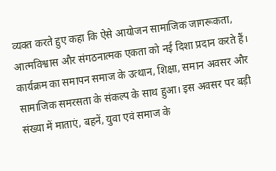व्यक्त करते हुए कहा कि ऐसे आयोजन सामाजिक जागरूकता, आत्मविश्वास और संगठनात्मक एकता को नई दिशा प्रदान करते हैं।
कार्यक्रम का समापन समाज के उत्थान, शिक्षा, समान अवसर और सामाजिक समरसता के संकल्प के साथ हुआ। इस अवसर पर बड़ी संख्या में माताएं, बहनें, युवा एवं समाज के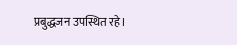प्रबुद्धजन उपस्थित रहे।